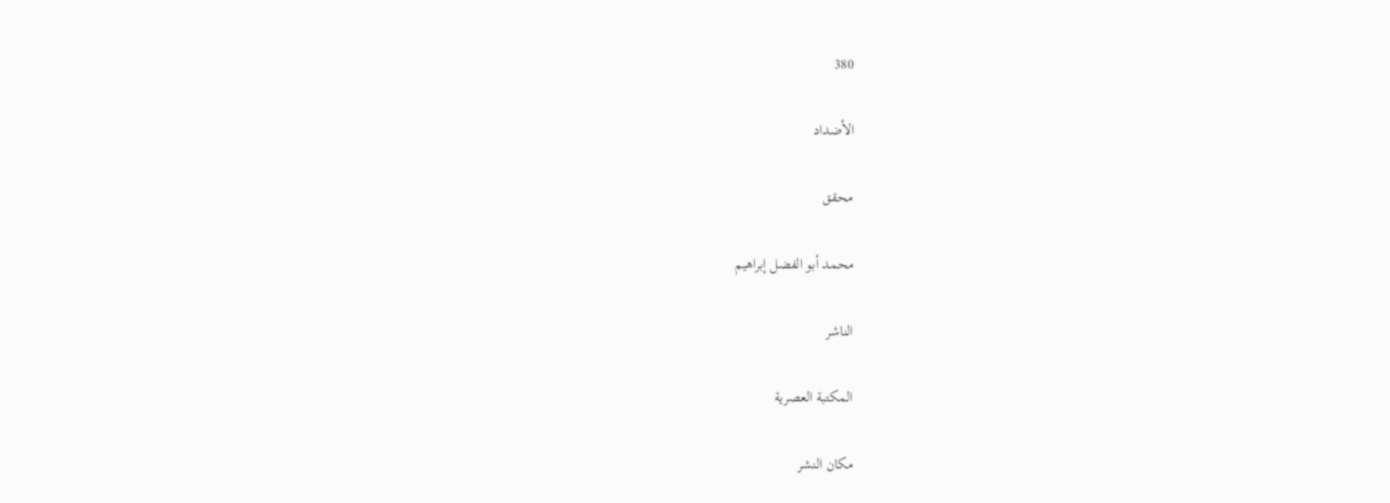380

الأضداد

محقق

محمد أبو الفضل إبراهيم

الناشر

المكتبة العصرية

مكان النشر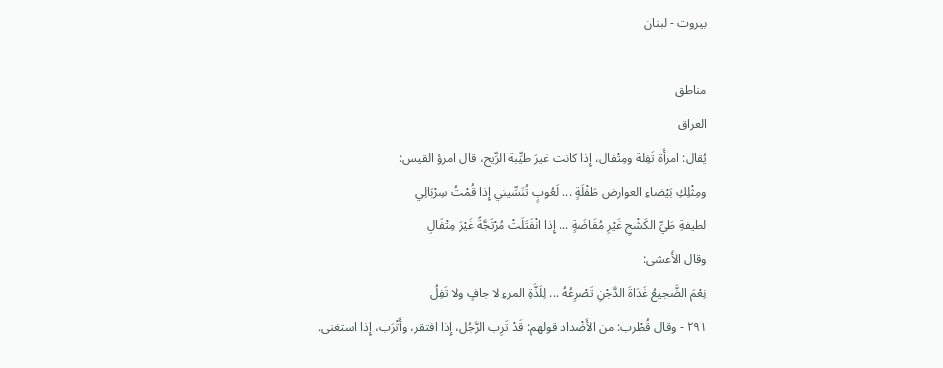بيروت - لبنان

مناطق
العراق
يُقال: امرأَة تَفِلة ومِتْفال، إِذا كانت غيرَ طيِّبة الرِّيح، قال امرؤ القيس:
ومِثْلِكِ بَيْضاءِ العوارض طَفْلَةٍ ... لَعُوبٍ تُنَسِّيني إِذا قُمْتُ سِرْبَالِي
لطيفةِ طَيِّ الكَشْحِ غَيْرِ مُفَاضَةٍ ... إِذا انْفَتَلَتْ مُرْتَجَّةً غَيْرَ مِتْفَالِ
وقال الأَعشى:
نِعْمَ الضَّجيعُ غَدَاةَ الدَّجْنِ تَصْرِعُهُ ... لِلَذَّةِ المرءِ لا جافٍ ولا تَفِلُ
٢٩١ - وقال قُطْرب: من الأَضْداد قولهم: قَدْ تَرِب الرَّجُل، إِذا افتقر، وأَتْرَب، إِذا استغنى.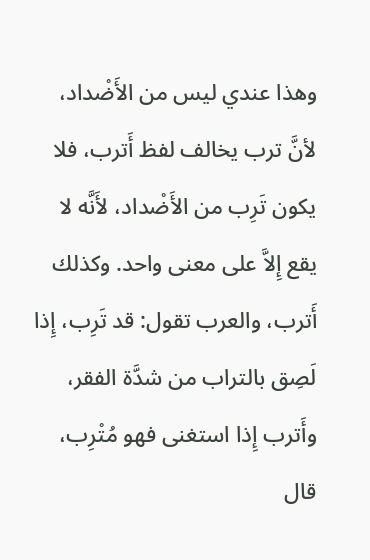وهذا عندي ليس من الأَضْداد، لأنَّ ترب يخالف لفظ أَترب، فلا يكون تَرِب من الأَضْداد، لأَنَّه لا يقع إِلاَّ على معنى واحد. وكذلك أَترب، والعرب تقول: قد تَرِب، إِذا لَصِق بالتراب من شدَّة الفقر، وأَترب إِذا استغنى فهو مُتْرِب، قال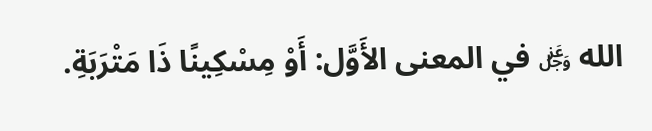الله ﷿ في المعنى الأَوَّل: أَوْ مِسْكِينًا ذَا مَتْرَبَةِ.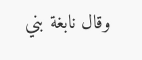وقال نابغة بني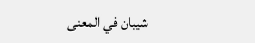شيبان في المعنى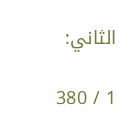الثاني:

1 / 380